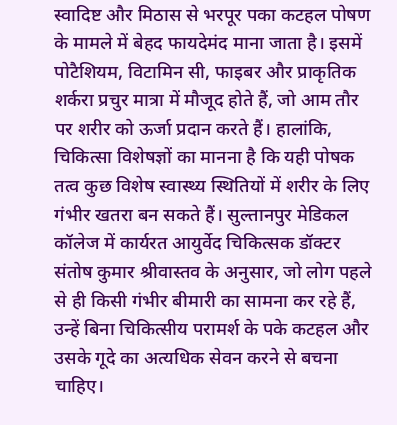स्वादिष्ट और मिठास से भरपूर पका कटहल पोषण के मामले में बेहद फायदेमंद माना जाता है। इसमें पोटैशियम, विटामिन सी, फाइबर और प्राकृतिक शर्करा प्रचुर मात्रा में मौजूद होते हैं, जो आम तौर पर शरीर को ऊर्जा प्रदान करते हैं। हालांकि, चिकित्सा विशेषज्ञों का मानना है कि यही पोषक तत्व कुछ विशेष स्वास्थ्य स्थितियों में शरीर के लिए गंभीर खतरा बन सकते हैं। सुल्तानपुर मेडिकल कॉलेज में कार्यरत आयुर्वेद चिकित्सक डॉक्टर संतोष कुमार श्रीवास्तव के अनुसार, जो लोग पहले से ही किसी गंभीर बीमारी का सामना कर रहे हैं, उन्हें बिना चिकित्सीय परामर्श के पके कटहल और उसके गूदे का अत्यधिक सेवन करने से बचना चाहिए।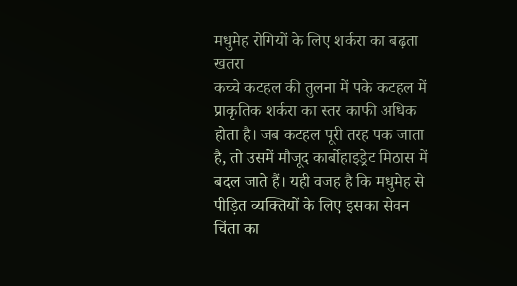मधुमेह रोगियों के लिए शर्करा का बढ़ता खतरा
कच्चे कटहल की तुलना में पके कटहल में प्राकृतिक शर्करा का स्तर काफी अधिक होता है। जब कटहल पूरी तरह पक जाता है, तो उसमें मौजूद कार्बोहाइड्रेट मिठास में बदल जाते हैं। यही वजह है कि मधुमेह से पीड़ित व्यक्तियों के लिए इसका सेवन चिंता का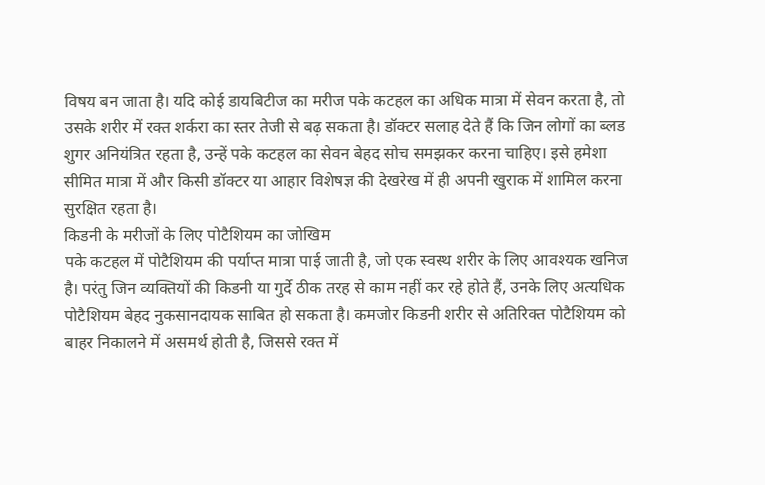विषय बन जाता है। यदि कोई डायबिटीज का मरीज पके कटहल का अधिक मात्रा में सेवन करता है, तो उसके शरीर में रक्त शर्करा का स्तर तेजी से बढ़ सकता है। डॉक्टर सलाह देते हैं कि जिन लोगों का ब्लड शुगर अनियंत्रित रहता है, उन्हें पके कटहल का सेवन बेहद सोच समझकर करना चाहिए। इसे हमेशा सीमित मात्रा में और किसी डॉक्टर या आहार विशेषज्ञ की देखरेख में ही अपनी खुराक में शामिल करना सुरक्षित रहता है।
किडनी के मरीजों के लिए पोटैशियम का जोखिम
पके कटहल में पोटैशियम की पर्याप्त मात्रा पाई जाती है, जो एक स्वस्थ शरीर के लिए आवश्यक खनिज है। परंतु जिन व्यक्तियों की किडनी या गुर्दे ठीक तरह से काम नहीं कर रहे होते हैं, उनके लिए अत्यधिक पोटैशियम बेहद नुकसानदायक साबित हो सकता है। कमजोर किडनी शरीर से अतिरिक्त पोटैशियम को बाहर निकालने में असमर्थ होती है, जिससे रक्त में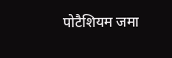पोटैशियम जमा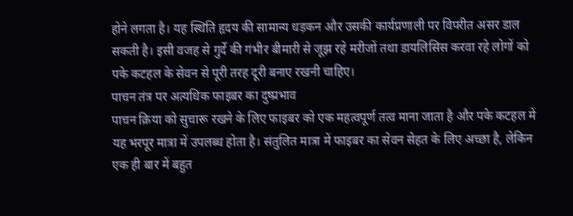होने लगता है। यह स्थिति हृदय की सामान्य धड़कन और उसकी कार्यप्रणाली पर विपरीत असर डाल सकती है। इसी वजह से गुर्दे की गंभीर बीमारी से जूझ रहे मरीजों तथा डायलिसिस करवा रहे लोगों को पके कटहल के सेवन से पूरी तरह दूरी बनाए रखनी चाहिए।
पाचन तंत्र पर अत्यधिक फाइबर का दुष्प्रभाव
पाचन क्रिया को सुचारू रखने के लिए फाइबर को एक महत्वपूर्ण तत्व माना जाता है और पके कटहल में यह भरपूर मात्रा में उपलब्ध होता है। संतुलित मात्रा में फाइबर का सेवन सेहत के लिए अच्छा है, लेकिन एक ही बार में बहुत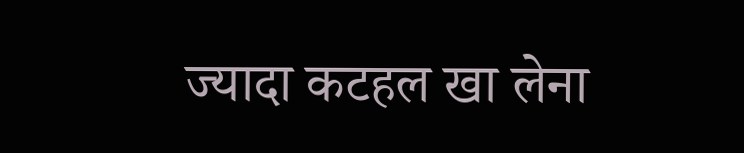ज्यादा कटहल खा लेना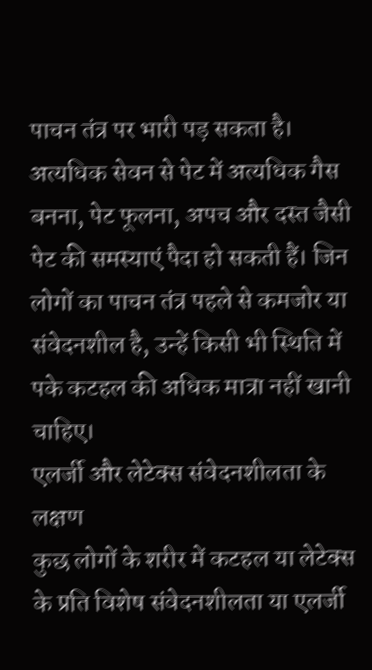पाचन तंत्र पर भारी पड़ सकता है। अत्यधिक सेवन से पेट में अत्यधिक गैस बनना, पेट फूलना, अपच और दस्त जैसी पेट की समस्याएं पैदा हो सकती हैं। जिन लोगों का पाचन तंत्र पहले से कमजोर या संवेदनशील है, उन्हें किसी भी स्थिति में पके कटहल की अधिक मात्रा नहीं खानी चाहिए।
एलर्जी और लेटेक्स संवेदनशीलता के लक्षण
कुछ लोगों के शरीर में कटहल या लेटेक्स के प्रति विशेष संवेदनशीलता या एलर्जी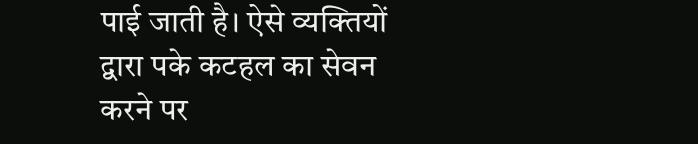पाई जाती है। ऐसे व्यक्तियों द्वारा पके कटहल का सेवन करने पर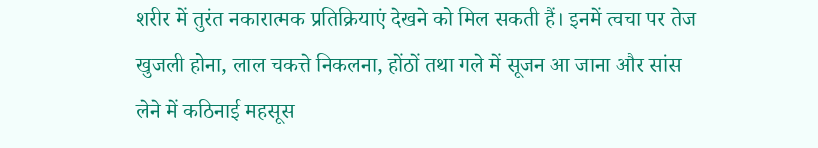शरीर में तुरंत नकारात्मक प्रतिक्रियाएं देखने को मिल सकती हैं। इनमें त्वचा पर तेज खुजली होना, लाल चकत्ते निकलना, होंठों तथा गले में सूजन आ जाना और सांस लेने में कठिनाई महसूस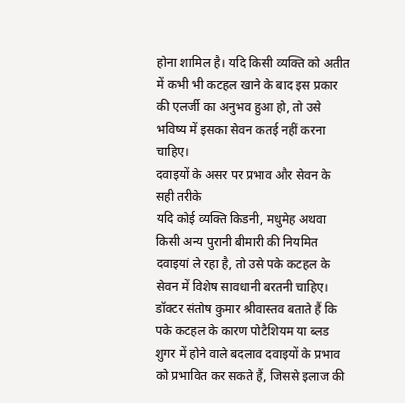होना शामिल है। यदि किसी व्यक्ति को अतीत में कभी भी कटहल खाने के बाद इस प्रकार की एलर्जी का अनुभव हुआ हो, तो उसे भविष्य में इसका सेवन कतई नहीं करना चाहिए।
दवाइयों के असर पर प्रभाव और सेवन के सही तरीके
यदि कोई व्यक्ति किडनी, मधुमेह अथवा किसी अन्य पुरानी बीमारी की नियमित दवाइयां ले रहा है, तो उसे पके कटहल के सेवन में विशेष सावधानी बरतनी चाहिए। डॉक्टर संतोष कुमार श्रीवास्तव बताते हैं कि पके कटहल के कारण पोटैशियम या ब्लड शुगर में होने वाले बदलाव दवाइयों के प्रभाव को प्रभावित कर सकते हैं, जिससे इलाज की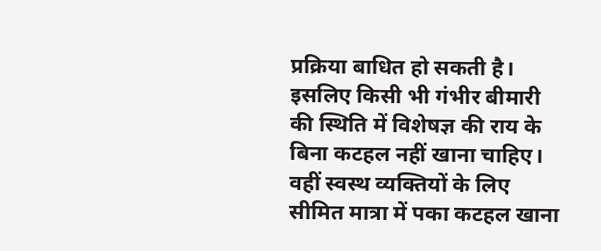प्रक्रिया बाधित हो सकती है। इसलिए किसी भी गंभीर बीमारी की स्थिति में विशेषज्ञ की राय के बिना कटहल नहीं खाना चाहिए। वहीं स्वस्थ व्यक्तियों के लिए सीमित मात्रा में पका कटहल खाना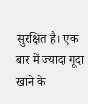सुरक्षित है। एक बार में ज्यादा गूदा खाने के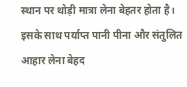स्थान पर थोड़ी मात्रा लेना बेहतर होता है। इसके साथ पर्याप्त पानी पीना और संतुलित आहार लेना बेहद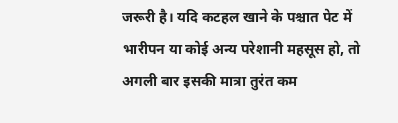जरूरी है। यदि कटहल खाने के पश्चात पेट में भारीपन या कोई अन्य परेशानी महसूस हो, तो अगली बार इसकी मात्रा तुरंत कम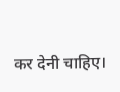कर देनी चाहिए।